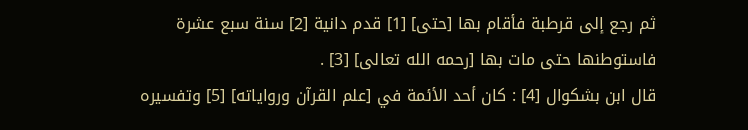ثم رجع إلى قرطبة فأقام بها [حتى] [1] قدم دانية [2] سنة سبع عشرة فاستوطنها حتى مات بها [رحمه الله تعالى] [3] .
قال ابن بشكوال [4] : كان أحد الأئمة في [علم القرآن ورواياته] [5] وتفسيره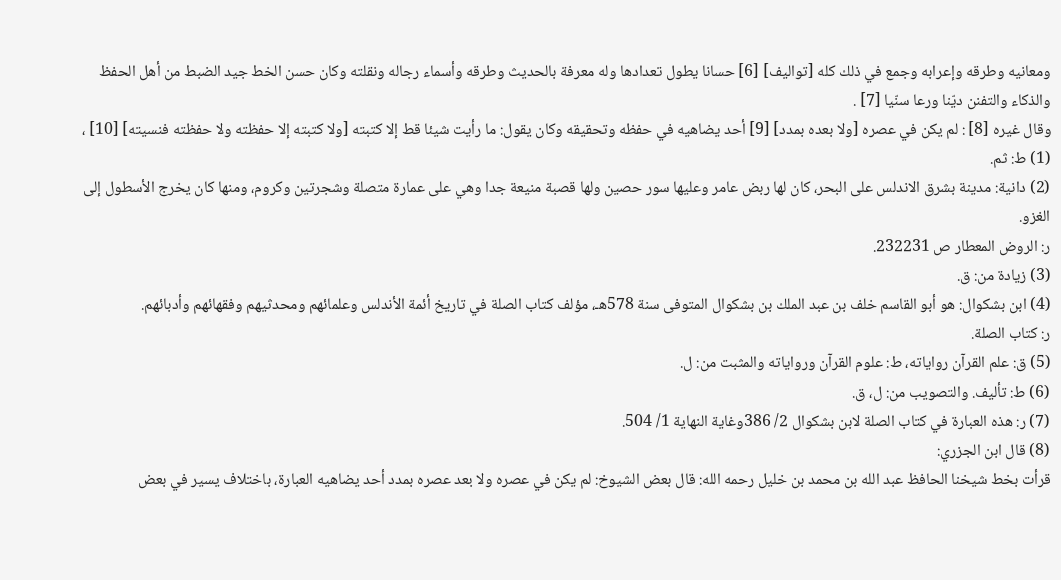ومعانيه وطرقه وإعرابه وجمع في ذلك كله [تواليف] [6] حسانا يطول تعدادها وله معرفة بالحديث وطرقه وأسماء رجاله ونقلته وكان حسن الخط جيد الضبط من أهل الحفظ والذكاء والتفنن ديّنا ورعا سنّيا [7] .
وقال غيره [8] : لم يكن في عصره [ولا بعده بمدد] [9] أحد يضاهيه في حفظه وتحقيقه وكان يقول: ما رأيت شيئا قط إلا كتبته [ولا كتبته إلا حفظته ولا حفظته فنسيته] [10] ،
(1) ط: ثم.
(2) دانية: مدينة بشرق الاندلس على البحر، كان لها ربض عامر وعليها سور حصين ولها قصبة منيعة جدا وهي على عمارة متصلة وشجرتين وكروم، ومنها كان يخرج الأسطول إلى الغزو.
ر: الروض المعطار ص 232231.
(3) زيادة من: ق.
(4) ابن بشكوال: هو أبو القاسم خلف بن عبد الملك بن بشكوال المتوفى سنة 578هـ، مؤلف كتاب الصلة في تاريخ أئمة الأندلس وعلمائهم ومحدثيهم وفقهائهم وأدبائهم.
ر: كتاب الصلة.
(5) ق: علم القرآن رواياته، ط: علوم القرآن ورواياته والمثبت من: ل.
(6) ط: تأليف. والتصويب من: ل، ق.
(7) ر: هذه العبارة في كتاب الصلة لابن بشكوال 2/ 386وغاية النهاية 1/ 504.
(8) قال ابن الجزري:
قرأت بخط شيخنا الحافظ عبد الله بن محمد بن خليل رحمه الله: قال بعض الشيوخ: لم يكن في عصره ولا بعد عصره بمدد أحد يضاهيه العبارة، باختلاف يسير في بعض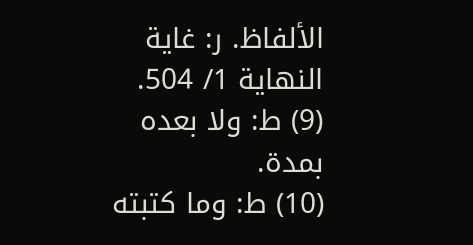الألفاظ. ر: غاية النهاية 1/ 504.
(9) ط: ولا بعده بمدة.
(10) ط: وما كتبته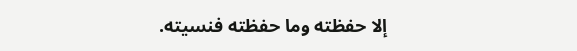إلا حفظته وما حفظته فنسيته.